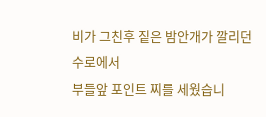비가 그친후 짙은 밤안개가 깔리던 수로에서
부들앞 포인트 찌를 세웠습니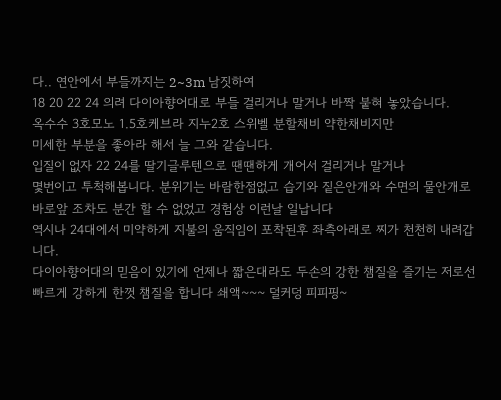다.. 연안에서 부들까지는 2~3m 남짓하여
18 20 22 24 의려 다이아향어대로 부들 걸리거나 말거나 바짝 붙혀 놓았습니다.
옥수수 3호모노 1.5호케브라 지누2호 스위벨 분할채비 약한채비지만
미세한 부분을 좋아라 해서 늘 그와 같습니다.
입질이 없자 22 24를 딸기글루텐으로 땐땐하게 개어서 걸리거나 말거나
몇번이고 투척해봅니다. 분위기는 바람한점없고 습기와 짙은안개와 수면의 물안개로
바로앞 조차도 분간 할 수 없었고 경험상 이런날 일납니다
역시나 24대에서 미약하게 지불의 움직임이 포착된후 좌측아래로 찌가 천천히 내려갑니다.
다이아향어대의 믿음이 있기에 언제나 짧은대라도 두손의 강한 챔질을 즐기는 저로선
빠르게 강하게 한껏 챔질을 합니다 쇄액~~~ 덜커덩 피피핑~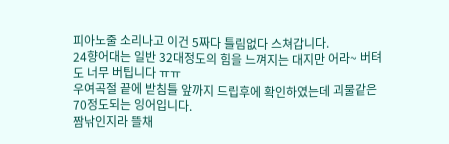피아노줄 소리나고 이건 5짜다 틀림없다 스쳐갑니다.
24향어대는 일반 32대정도의 힘을 느껴지는 대지만 어라~ 버텨도 너무 버팁니다 ㅠㅠ
우여곡절 끝에 받침틀 앞까지 드립후에 확인하였는데 괴물같은 70정도되는 잉어입니다.
짬낚인지라 뜰채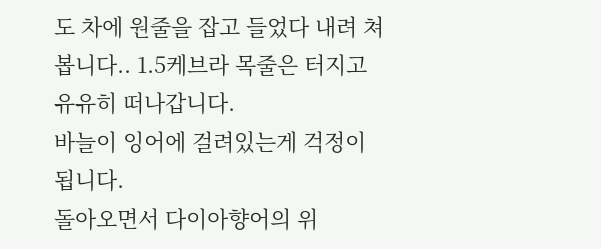도 차에 원줄을 잡고 들었다 내려 쳐 봅니다.. 1.5케브라 목줄은 터지고 유유히 떠나갑니다.
바늘이 잉어에 걸려있는게 걱정이 됩니다.
돌아오면서 다이아향어의 위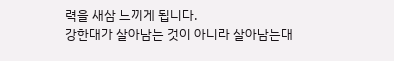력을 새삼 느끼게 됩니다.
강한대가 살아남는 것이 아니라 살아남는대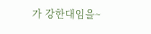가 강한대임을~